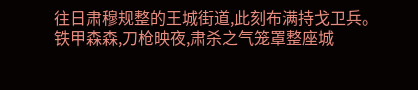往日肃穆规整的王城街道,此刻布满持戈卫兵。
铁甲森森,刀枪映夜,肃杀之气笼罩整座城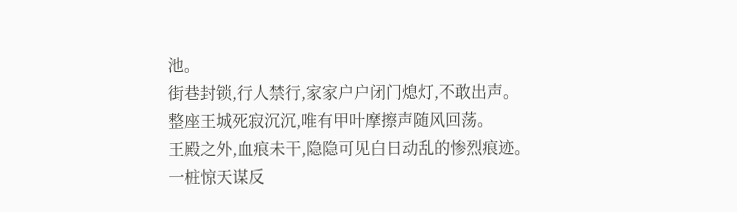池。
街巷封锁,行人禁行,家家户户闭门熄灯,不敢出声。
整座王城死寂沉沉,唯有甲叶摩擦声随风回荡。
王殿之外,血痕未干,隐隐可见白日动乱的惨烈痕迹。
一桩惊天谋反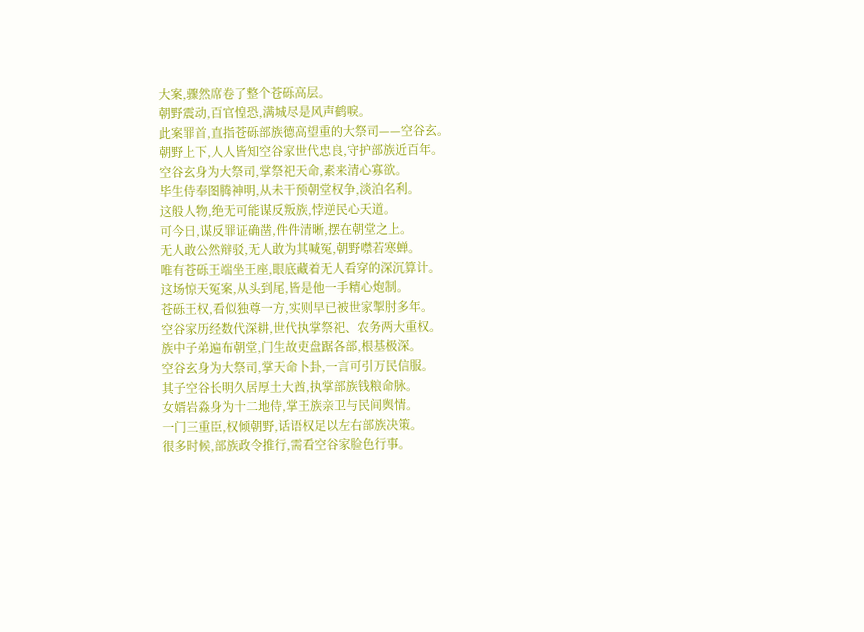大案,骤然席卷了整个苍砾高层。
朝野震动,百官惶恐,满城尽是风声鹤唳。
此案罪首,直指苍砾部族德高望重的大祭司——空谷玄。
朝野上下,人人皆知空谷家世代忠良,守护部族近百年。
空谷玄身为大祭司,掌祭祀天命,素来清心寡欲。
毕生侍奉图腾神明,从未干预朝堂权争,淡泊名利。
这般人物,绝无可能谋反叛族,悖逆民心天道。
可今日,谋反罪证确凿,件件清晰,摆在朝堂之上。
无人敢公然辩驳,无人敢为其喊冤,朝野噤若寒蝉。
唯有苍砾王端坐王座,眼底藏着无人看穿的深沉算计。
这场惊天冤案,从头到尾,皆是他一手精心炮制。
苍砾王权,看似独尊一方,实则早已被世家掣肘多年。
空谷家历经数代深耕,世代执掌祭祀、农务两大重权。
族中子弟遍布朝堂,门生故吏盘踞各部,根基极深。
空谷玄身为大祭司,掌天命卜卦,一言可引万民信服。
其子空谷长明久居厚土大酋,执掌部族钱粮命脉。
女婿岩淼身为十二地侍,掌王族亲卫与民间舆情。
一门三重臣,权倾朝野,话语权足以左右部族决策。
很多时候,部族政令推行,需看空谷家脸色行事。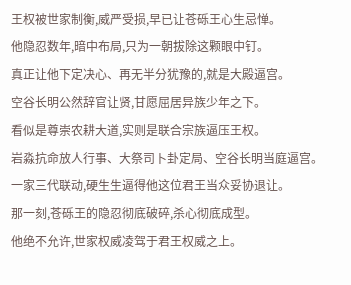王权被世家制衡,威严受损,早已让苍砾王心生忌惮。
他隐忍数年,暗中布局,只为一朝拔除这颗眼中钉。
真正让他下定决心、再无半分犹豫的,就是大殿逼宫。
空谷长明公然辞官让贤,甘愿屈居异族少年之下。
看似是尊崇农耕大道,实则是联合宗族逼压王权。
岩淼抗命放人行事、大祭司卜卦定局、空谷长明当庭逼宫。
一家三代联动,硬生生逼得他这位君王当众妥协退让。
那一刻,苍砾王的隐忍彻底破碎,杀心彻底成型。
他绝不允许,世家权威凌驾于君王权威之上。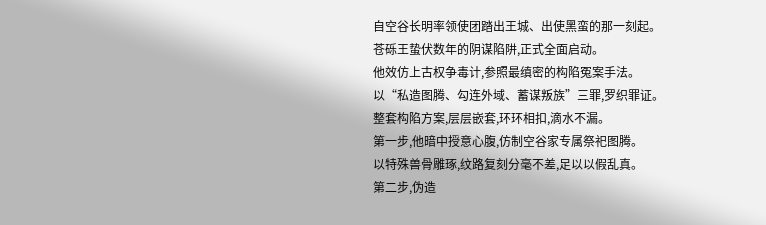自空谷长明率领使团踏出王城、出使黑蛮的那一刻起。
苍砾王蛰伏数年的阴谋陷阱,正式全面启动。
他效仿上古权争毒计,参照最缜密的构陷冤案手法。
以“私造图腾、勾连外域、蓄谋叛族”三罪,罗织罪证。
整套构陷方案,层层嵌套,环环相扣,滴水不漏。
第一步,他暗中授意心腹,仿制空谷家专属祭祀图腾。
以特殊兽骨雕琢,纹路复刻分毫不差,足以以假乱真。
第二步,伪造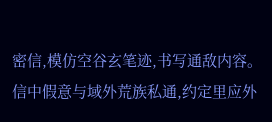密信,模仿空谷玄笔迹,书写通敌内容。
信中假意与域外荒族私通,约定里应外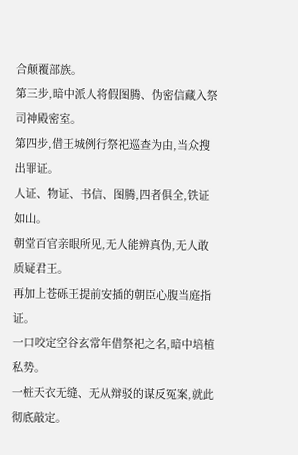合颠覆部族。
第三步,暗中派人将假图腾、伪密信藏入祭司神殿密室。
第四步,借王城例行祭祀巡查为由,当众搜出罪证。
人证、物证、书信、图腾,四者俱全,铁证如山。
朝堂百官亲眼所见,无人能辨真伪,无人敢质疑君王。
再加上苍砾王提前安插的朝臣心腹当庭指证。
一口咬定空谷玄常年借祭祀之名,暗中培植私势。
一桩天衣无缝、无从辩驳的谋反冤案,就此彻底敲定。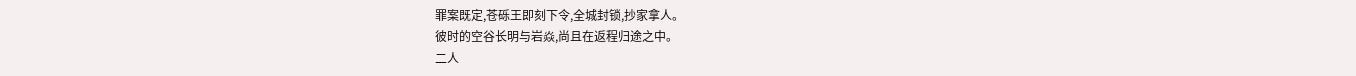罪案既定,苍砾王即刻下令,全城封锁,抄家拿人。
彼时的空谷长明与岩焱,尚且在返程归途之中。
二人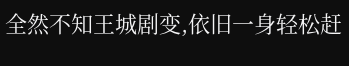全然不知王城剧变,依旧一身轻松赶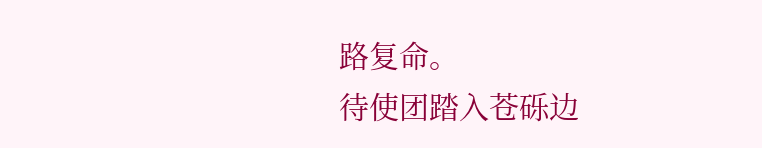路复命。
待使团踏入苍砾边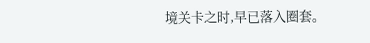境关卡之时,早已落入圈套。